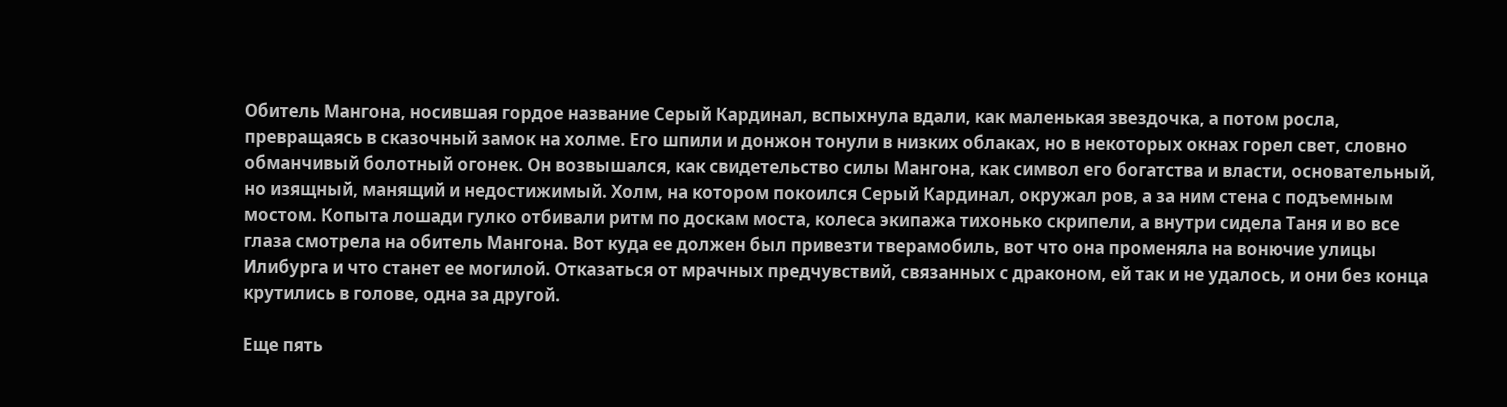Обитель Мангона, носившая гордое название Серый Кардинал, вспыхнула вдали, как маленькая звездочка, а потом росла, превращаясь в сказочный замок на холме. Его шпили и донжон тонули в низких облаках, но в некоторых окнах горел свет, словно обманчивый болотный огонек. Он возвышался, как свидетельство силы Мангона, как символ его богатства и власти, основательный, но изящный, манящий и недостижимый. Холм, на котором покоился Серый Кардинал, окружал ров, а за ним стена с подъемным мостом. Копыта лошади гулко отбивали ритм по доскам моста, колеса экипажа тихонько скрипели, а внутри сидела Таня и во все глаза смотрела на обитель Мангона. Вот куда ее должен был привезти тверамобиль, вот что она променяла на вонючие улицы Илибурга и что станет ее могилой. Отказаться от мрачных предчувствий, связанных с драконом, ей так и не удалось, и они без конца крутились в голове, одна за другой.

Еще пять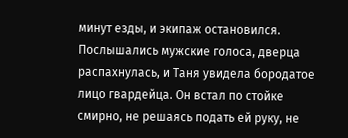минут езды, и экипаж остановился. Послышались мужские голоса, дверца распахнулась, и Таня увидела бородатое лицо гвардейца. Он встал по стойке смирно, не решаясь подать ей руку, не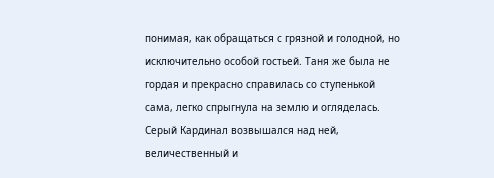понимая, как обращаться с грязной и голодной, но исключительно особой гостьей. Таня же была не гордая и прекрасно справилась со ступенькой сама, легко спрыгнула на землю и огляделась. Серый Кардинал возвышался над ней, величественный и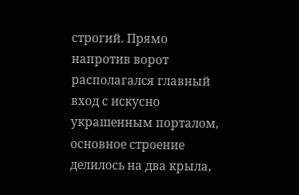строгий. Прямо напротив ворот располагался главный вход с искусно украшенным порталом, основное строение делилось на два крыла,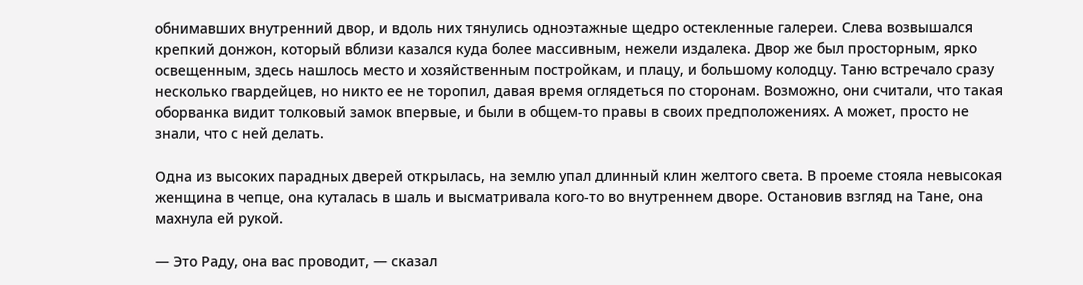обнимавших внутренний двор, и вдоль них тянулись одноэтажные щедро остекленные галереи. Слева возвышался крепкий донжон, который вблизи казался куда более массивным, нежели издалека. Двор же был просторным, ярко освещенным, здесь нашлось место и хозяйственным постройкам, и плацу, и большому колодцу. Таню встречало сразу несколько гвардейцев, но никто ее не торопил, давая время оглядеться по сторонам. Возможно, они считали, что такая оборванка видит толковый замок впервые, и были в общем-то правы в своих предположениях. А может, просто не знали, что с ней делать.

Одна из высоких парадных дверей открылась, на землю упал длинный клин желтого света. В проеме стояла невысокая женщина в чепце, она куталась в шаль и высматривала кого-то во внутреннем дворе. Остановив взгляд на Тане, она махнула ей рукой.

— Это Раду, она вас проводит, — сказал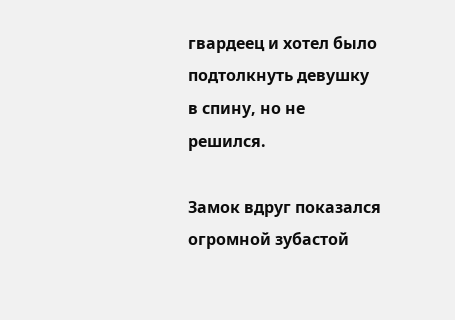гвардеец и хотел было подтолкнуть девушку в спину, но не решился.

Замок вдруг показался огромной зубастой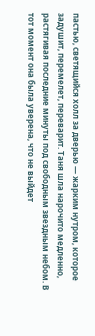пастью, светящийся холл за дверью — жарким нутром, которое задушит, перемелет, переварит. Таня шла нарочито медленно, растягивая последние минуты под свободным звездным небом. В тот момент она была уверена, что не выйдет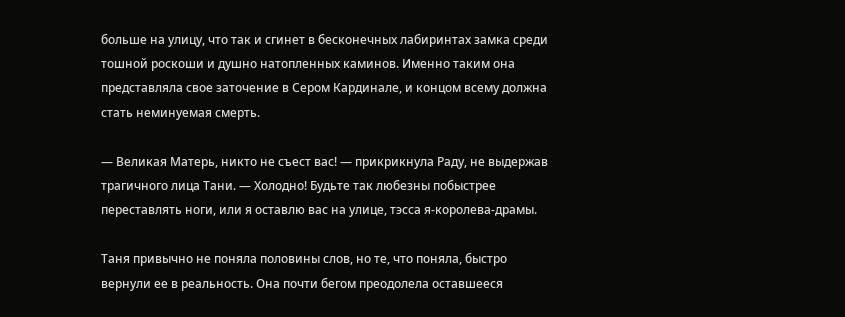больше на улицу, что так и сгинет в бесконечных лабиринтах замка среди тошной роскоши и душно натопленных каминов. Именно таким она представляла свое заточение в Сером Кардинале, и концом всему должна стать неминуемая смерть.

— Великая Матерь, никто не съест вас! — прикрикнула Раду, не выдержав трагичного лица Тани. — Холодно! Будьте так любезны побыстрее переставлять ноги, или я оставлю вас на улице, тэсса я-королева-драмы.

Таня привычно не поняла половины слов, но те, что поняла, быстро вернули ее в реальность. Она почти бегом преодолела оставшееся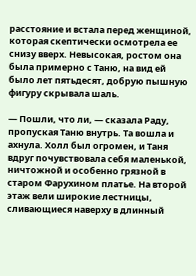расстояние и встала перед женщиной, которая скептически осмотрела ее снизу вверх. Невысокая, ростом она была примерно с Таню, на вид ей было лет пятьдесят, добрую пышную фигуру скрывала шаль.

— Пошли, что ли, — сказала Раду, пропуская Таню внутрь. Та вошла и ахнула. Холл был огромен, и Таня вдруг почувствовала себя маленькой, ничтожной и особенно грязной в старом Фарухином платье. На второй этаж вели широкие лестницы, сливающиеся наверху в длинный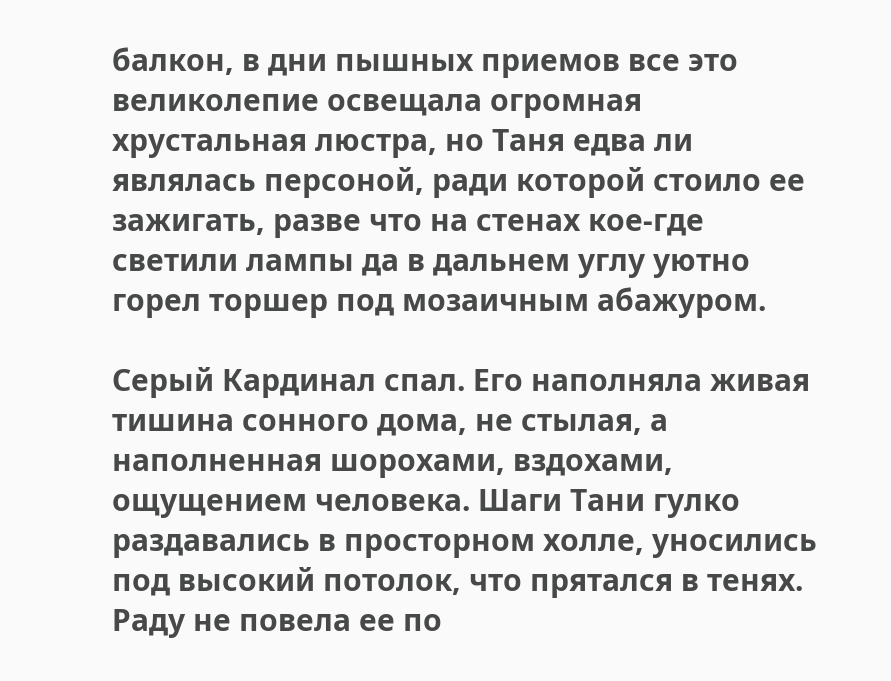балкон, в дни пышных приемов все это великолепие освещала огромная хрустальная люстра, но Таня едва ли являлась персоной, ради которой стоило ее зажигать, разве что на стенах кое-где светили лампы да в дальнем углу уютно горел торшер под мозаичным абажуром.

Серый Кардинал спал. Его наполняла живая тишина сонного дома, не стылая, а наполненная шорохами, вздохами, ощущением человека. Шаги Тани гулко раздавались в просторном холле, уносились под высокий потолок, что прятался в тенях. Раду не повела ее по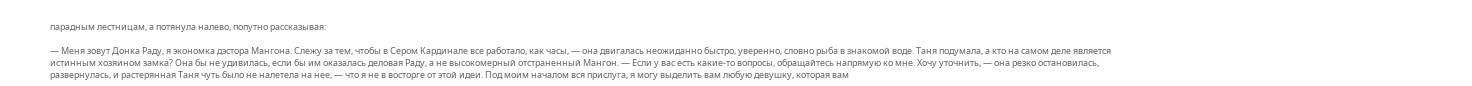парадным лестницам, а потянула налево, попутно рассказывая:

— Меня зовут Донка Раду, я экономка дэстора Мангона. Слежу за тем, чтобы в Сером Кардинале все работало, как часы, — она двигалась неожиданно быстро, уверенно, словно рыба в знакомой воде. Таня подумала, а кто на самом деле является истинным хозяином замка? Она бы не удивилась, если бы им оказалась деловая Раду, а не высокомерный отстраненный Мангон. — Если у вас есть какие-то вопросы, обращайтесь напрямую ко мне. Хочу уточнить, — она резко остановилась, развернулась, и растерянная Таня чуть было не налетела на нее, — что я не в восторге от этой идеи. Под моим началом вся прислуга, я могу выделить вам любую девушку, которая вам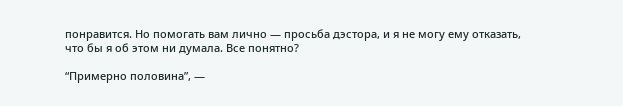понравится. Но помогать вам лично — просьба дэстора, и я не могу ему отказать, что бы я об этом ни думала. Все понятно?

“Примерно половина”, —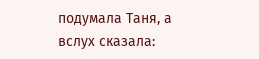подумала Таня, а вслух сказала: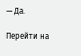— Да.

Перейти на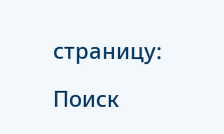страницу:

Поиск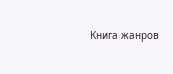Книга жанров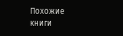Похожие книги